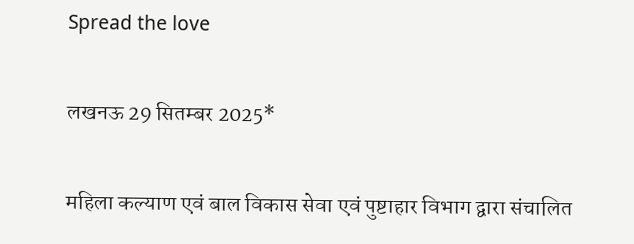Spread the love

लखनऊ 29 सितम्बर 2025*

महिला कल्याण एवं बाल विकास सेवा एवं पुष्टाहार विभाग द्वारा संचालित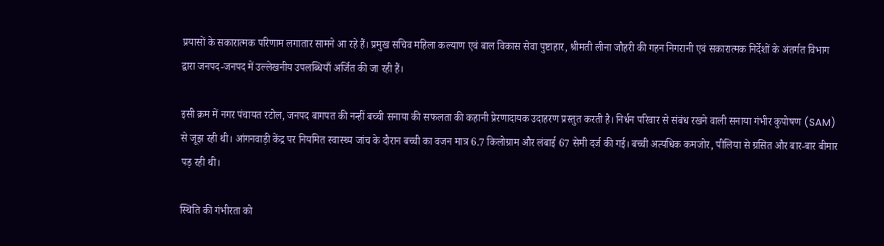प्रयासों के सकारात्मक परिणाम लगातार सामने आ रहे हैं। प्रमुख सचिव महिला कल्याण एवं बाल विकास सेवा पुष्टाहार, श्रीमती लीना जौहरी की गहन निगरानी एवं सकारात्मक निर्देशों के अंतर्गत विभाग द्वारा जनपद-जनपद में उल्लेखनीय उपलब्धियाँ अर्जित की जा रही हैं।

इसी क्रम में नगर पंचायत रटोल, जनपद बागपत की नन्हीं बच्ची सनाया की सफलता की कहानी प्रेरणादायक उदाहरण प्रस्तुत करती है। निर्धन परिवार से संबंध रखने वाली सनाया गंभीर कुपोषण (SAM) से जूझ रही थी। आंगनवाड़ी केंद्र पर नियमित स्वास्थ्य जांच के दौरान बच्ची का वजन मात्र 6.7 किलोग्राम और लंबाई 67 सेमी दर्ज की गई। बच्ची अत्यधिक कमजोर, पीलिया से ग्रसित और बार-बार बीमार पड़ रही थी।

स्थिति की गंभीरता को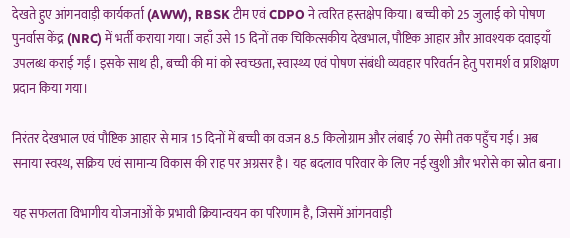देखते हुए आंगनवाड़ी कार्यकर्ता (AWW), RBSK टीम एवं CDPO ने त्वरित हस्तक्षेप किया। बच्ची को 25 जुलाई को पोषण पुनर्वास केंद्र (NRC) में भर्ती कराया गया। जहाँ उसे 15 दिनों तक चिकित्सकीय देखभाल, पौष्टिक आहार और आवश्यक दवाइयाँ उपलब्ध कराई गईं। इसके साथ ही, बच्ची की मां को स्वच्छता, स्वास्थ्य एवं पोषण संबंधी व्यवहार परिवर्तन हेतु परामर्श व प्रशिक्षण प्रदान किया गया।

निरंतर देखभाल एवं पौष्टिक आहार से मात्र 15 दिनों में बच्ची का वजन 8.5 किलोग्राम और लंबाई 70 सेमी तक पहुँच गई। अब सनाया स्वस्थ, सक्रिय एवं सामान्य विकास की राह पर अग्रसर है। यह बदलाव परिवार के लिए नई खुशी और भरोसे का स्रोत बना।

यह सफलता विभागीय योजनाओं के प्रभावी क्रियान्वयन का परिणाम है, जिसमें आंगनवाड़ी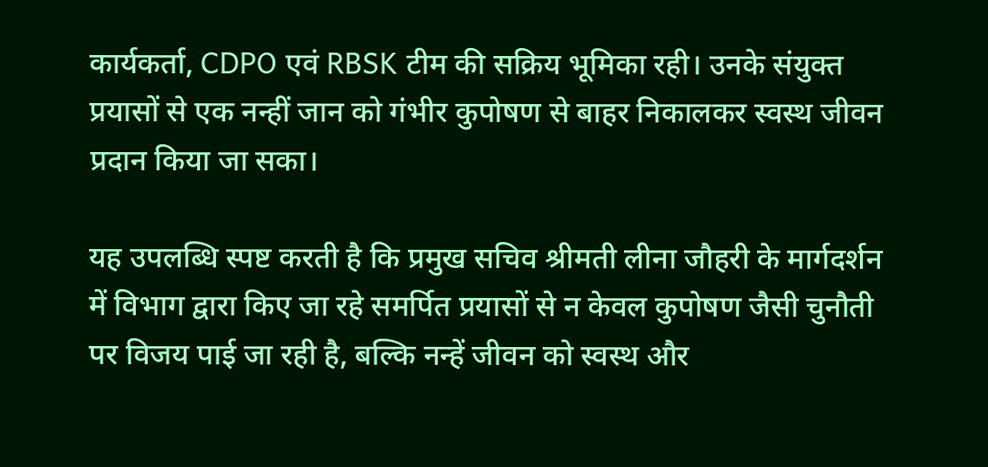कार्यकर्ता, CDPO एवं RBSK टीम की सक्रिय भूमिका रही। उनके संयुक्त प्रयासों से एक नन्हीं जान को गंभीर कुपोषण से बाहर निकालकर स्वस्थ जीवन प्रदान किया जा सका।

यह उपलब्धि स्पष्ट करती है कि प्रमुख सचिव श्रीमती लीना जौहरी के मार्गदर्शन में विभाग द्वारा किए जा रहे समर्पित प्रयासों से न केवल कुपोषण जैसी चुनौती पर विजय पाई जा रही है, बल्कि नन्हें जीवन को स्वस्थ और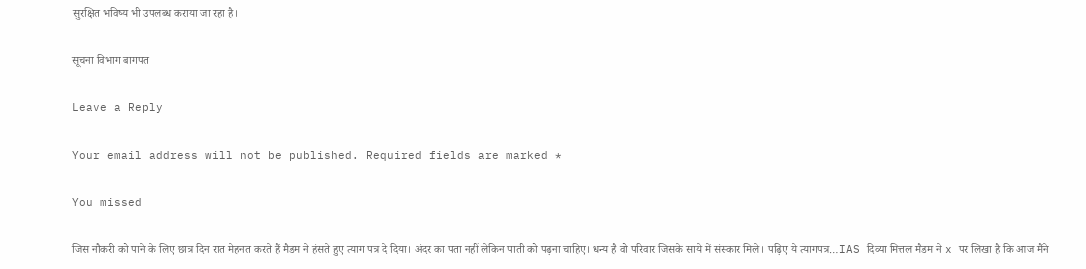सुरक्षित भविष्य भी उपलब्ध कराया जा रहा है।

सूचना विभाग बागपत

Leave a Reply

Your email address will not be published. Required fields are marked *

You missed

जिस नौकरी को पाने के लिए छात्र दिन रात मेहनत करते हैं मैडम ने हंसते हुए त्याग पत्र दे दिया। अंदर का पता नहीं लेकिन पाती को पढ़ना चाहिए। धन्य है वो परिवार जिसके साये में संस्कार मिले। पढ़िए ये त्यागपत्र…IAS दिव्या मित्तल मैडम ने x पर लिखा है कि आज मैंने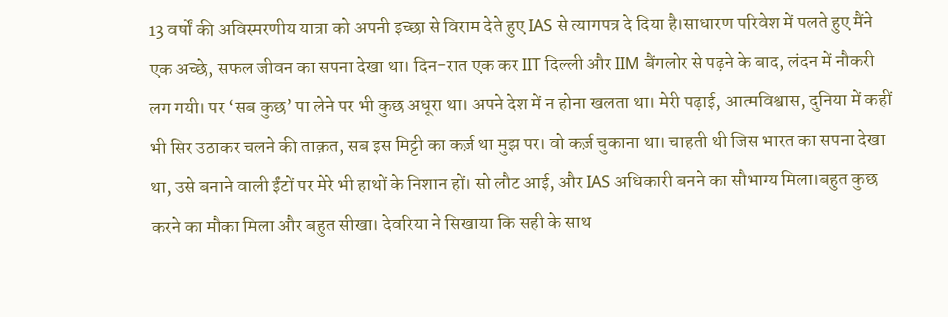13 वर्षों की अविस्मरणीय यात्रा को अपनी इच्छा से विराम देते हुए IAS से त्यागपत्र दे दिया है।साधारण परिवेश में पलते हुए मैंने एक अच्छे, सफल जीवन का सपना देखा था। दिन-रात एक कर IIT दिल्ली और IIM बैंगलोर से पढ़ने के बाद, लंदन में नौकरी लग गयी। पर ‘सब कुछ’ पा लेने पर भी कुछ अधूरा था। अपने देश में न होना खलता था। मेरी पढ़ाई, आत्मविश्वास, दुनिया में कहीं भी सिर उठाकर चलने की ताक़त, सब इस मिट्टी का कर्ज़ था मुझ पर। वो कर्ज़ चुकाना था। चाहती थी जिस भारत का सपना देखा था, उसे बनाने वाली ईंटों पर मेरे भी हाथों के निशान हों। सो लौट आई, और IAS अधिकारी बनने का सौभाग्य मिला।बहुत कुछ करने का मौका मिला और बहुत सीखा। देवरिया ने सिखाया कि सही के साथ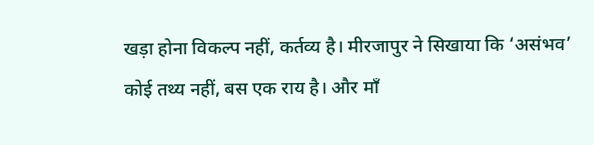खड़ा होना विकल्प नहीं, कर्तव्य है। मीरजापुर ने सिखाया कि ‘असंभव’ कोई तथ्य नहीं, बस एक राय है। और माँ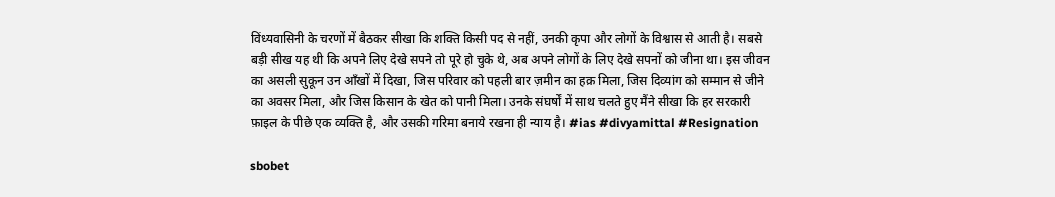विंध्यवासिनी के चरणों में बैठकर सीखा कि शक्ति किसी पद से नहीं, उनकी कृपा और लोगों के विश्वास से आती है। सबसे बड़ी सीख यह थी कि अपने लिए देखे सपने तो पूरे हो चुके थे, अब अपने लोगों के लिए देखे सपनों को जीना था। इस जीवन का असली सुकून उन आँखों में दिखा, जिस परिवार को पहली बार ज़मीन का हक़ मिला, जिस दिव्यांग को सम्मान से जीने का अवसर मिला, और जिस किसान के खेत को पानी मिला। उनके संघर्षों में साथ चलते हुए मैंने सीखा कि हर सरकारी फ़ाइल के पीछे एक व्यक्ति है, और उसकी गरिमा बनाये रखना ही न्याय है। #ias #divyamittal #Resignation

sbobet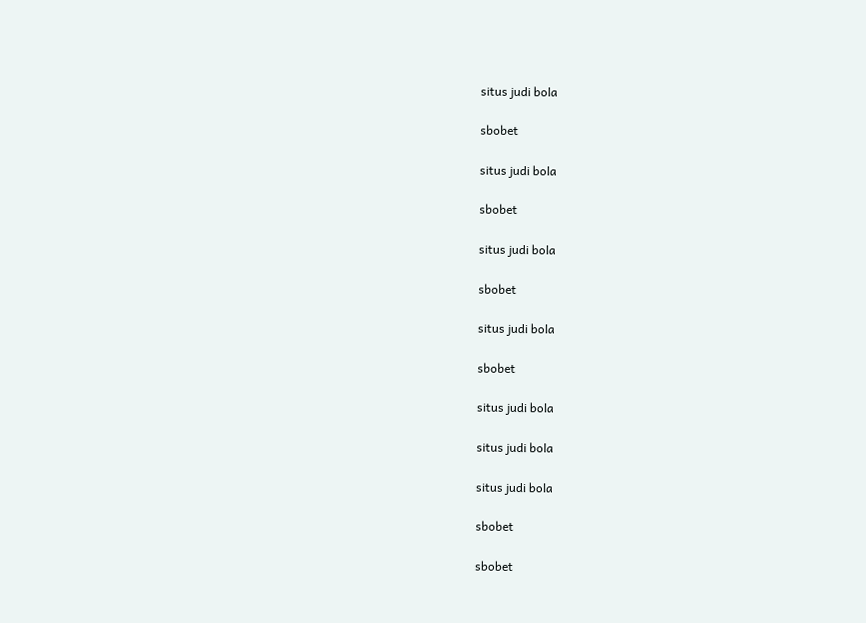situs judi bola

sbobet

situs judi bola

sbobet

situs judi bola

sbobet

situs judi bola

sbobet

situs judi bola

situs judi bola

situs judi bola

sbobet

sbobet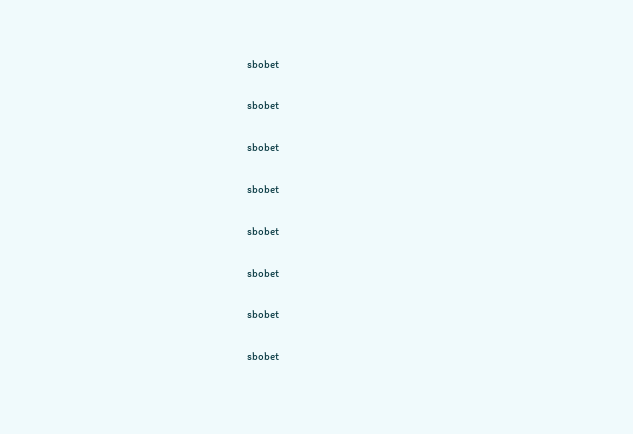sbobet

sbobet

sbobet

sbobet

sbobet

sbobet

sbobet

sbobet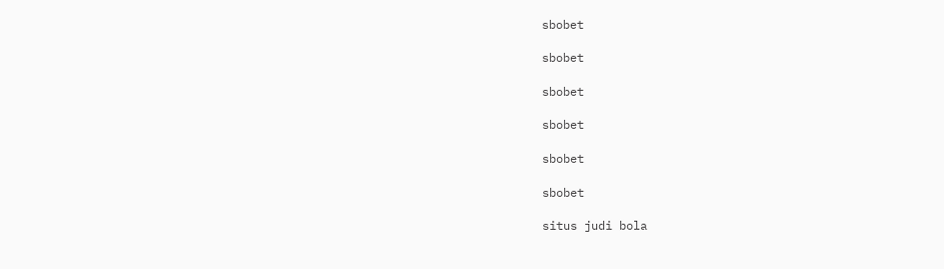sbobet

sbobet

sbobet

sbobet

sbobet

sbobet

situs judi bola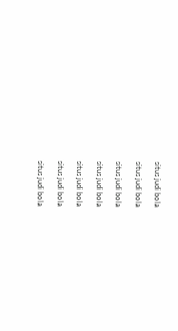situs judi bola

situs judi bola

situs judi bola

situs judi bola

situs judi bola

situs judi bola

situs judi bola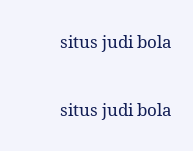situs judi bola

situs judi bola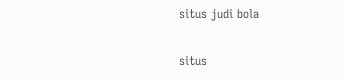situs judi bola

situs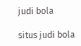judi bola

situs judi bola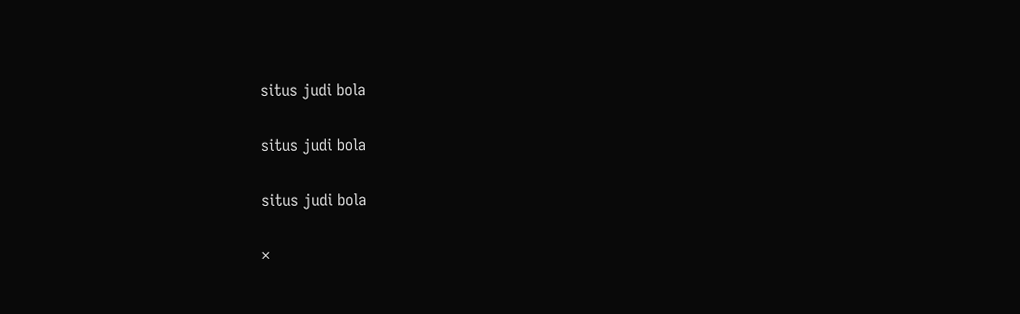situs judi bola

situs judi bola

situs judi bola

×